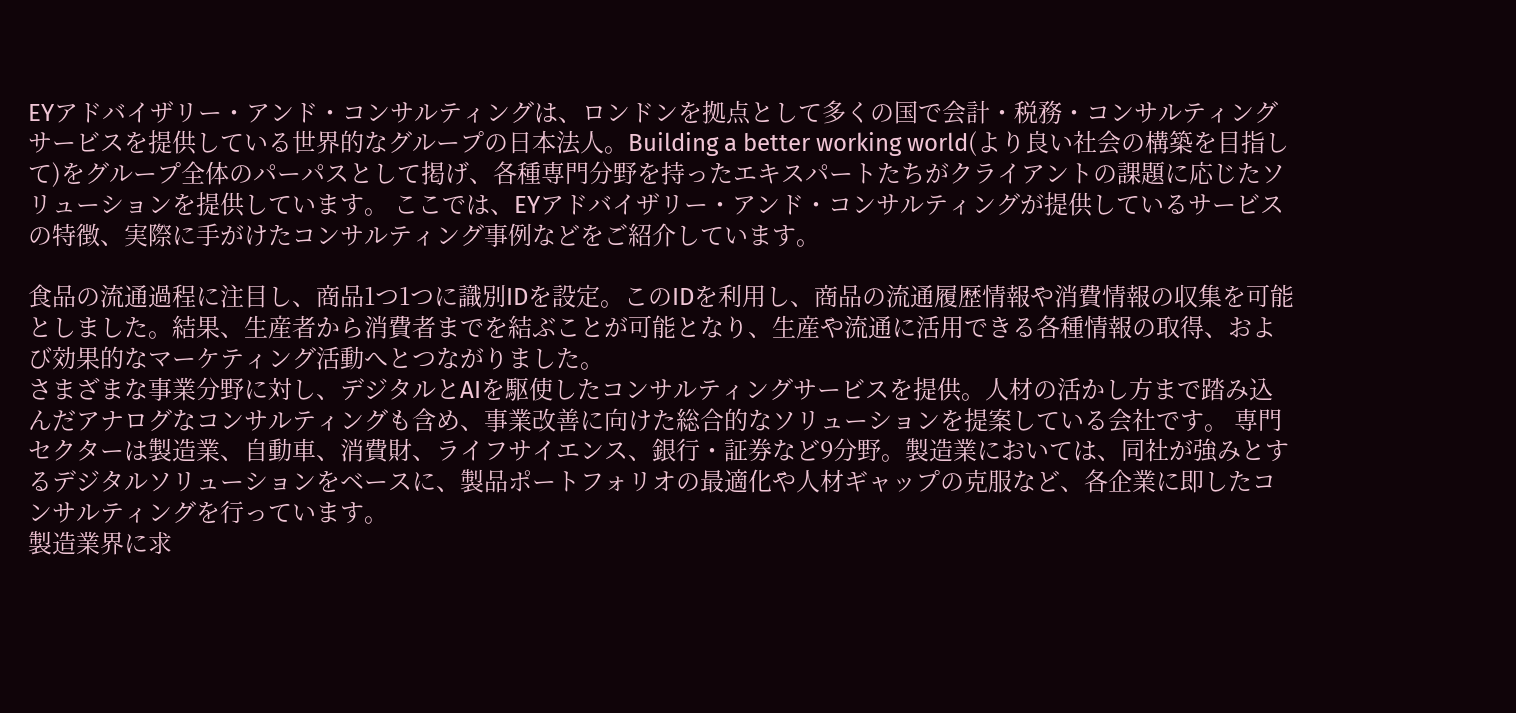EYアドバイザリー・アンド・コンサルティングは、ロンドンを拠点として多くの国で会計・税務・コンサルティングサービスを提供している世界的なグループの日本法人。Building a better working world(より良い社会の構築を目指して)をグループ全体のパーパスとして掲げ、各種専門分野を持ったエキスパートたちがクライアントの課題に応じたソリューションを提供しています。 ここでは、EYアドバイザリー・アンド・コンサルティングが提供しているサービスの特徴、実際に手がけたコンサルティング事例などをご紹介しています。

食品の流通過程に注目し、商品1つ1つに識別IDを設定。このIDを利用し、商品の流通履歴情報や消費情報の収集を可能としました。結果、生産者から消費者までを結ぶことが可能となり、生産や流通に活用できる各種情報の取得、および効果的なマーケティング活動へとつながりました。
さまざまな事業分野に対し、デジタルとAIを駆使したコンサルティングサービスを提供。人材の活かし方まで踏み込んだアナログなコンサルティングも含め、事業改善に向けた総合的なソリューションを提案している会社です。 専門セクターは製造業、自動車、消費財、ライフサイエンス、銀行・証券など9分野。製造業においては、同社が強みとするデジタルソリューションをベースに、製品ポートフォリオの最適化や人材ギャップの克服など、各企業に即したコンサルティングを行っています。
製造業界に求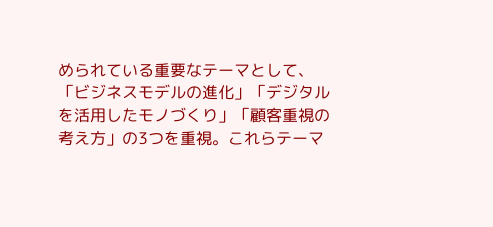められている重要なテーマとして、「ビジネスモデルの進化」「デジタルを活用したモノづくり」「顧客重視の考え方」の3つを重視。これらテーマ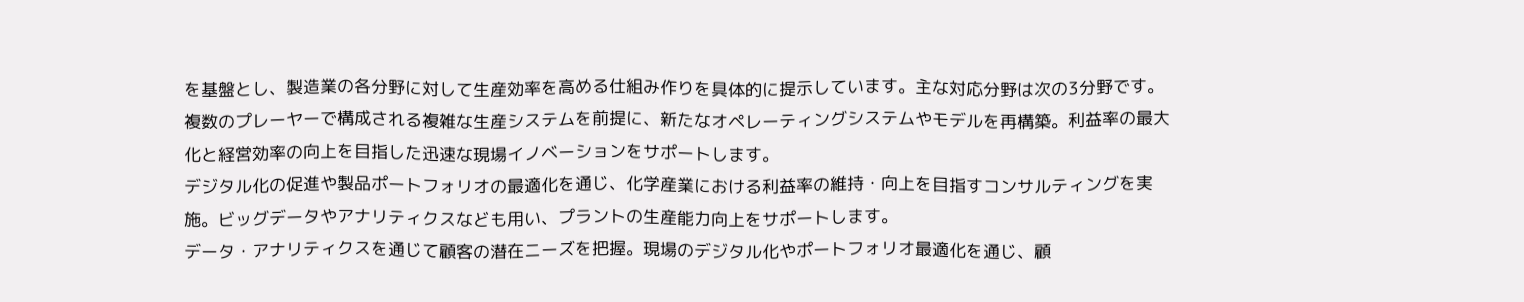を基盤とし、製造業の各分野に対して生産効率を高める仕組み作りを具体的に提示しています。主な対応分野は次の3分野です。
複数のプレーヤーで構成される複雑な生産システムを前提に、新たなオペレーティングシステムやモデルを再構築。利益率の最大化と経営効率の向上を目指した迅速な現場イノベーションをサポートします。
デジタル化の促進や製品ポートフォリオの最適化を通じ、化学産業における利益率の維持・向上を目指すコンサルティングを実施。ビッグデータやアナリティクスなども用い、プラントの生産能力向上をサポートします。
データ・アナリティクスを通じて顧客の潜在ニーズを把握。現場のデジタル化やポートフォリオ最適化を通じ、顧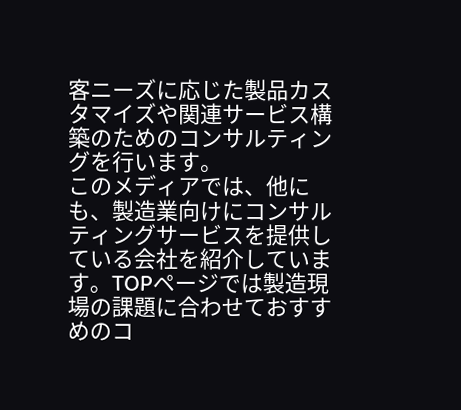客ニーズに応じた製品カスタマイズや関連サービス構築のためのコンサルティングを行います。
このメディアでは、他にも、製造業向けにコンサルティングサービスを提供している会社を紹介しています。TOPページでは製造現場の課題に合わせておすすめのコ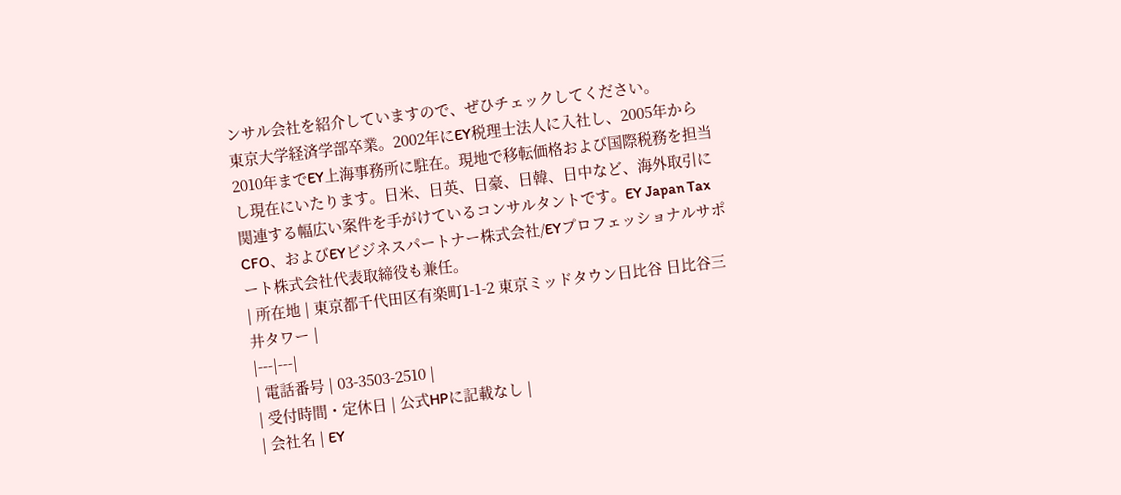ンサル会社を紹介していますので、ぜひチェックしてください。
東京大学経済学部卒業。2002年にEY税理士法人に入社し、2005年から2010年までEY上海事務所に駐在。現地で移転価格および国際税務を担当し現在にいたります。日米、日英、日豪、日韓、日中など、海外取引に関連する幅広い案件を手がけているコンサルタントです。EY Japan Tax CFO、およびEYビジネスパートナー株式会社/EYプロフェッショナルサポート株式会社代表取締役も兼任。
| 所在地 | 東京都千代田区有楽町1-1-2 東京ミッドタウン日比谷 日比谷三井タワー |
|---|---|
| 電話番号 | 03-3503-2510 |
| 受付時間・定休日 | 公式HPに記載なし |
| 会社名 | EY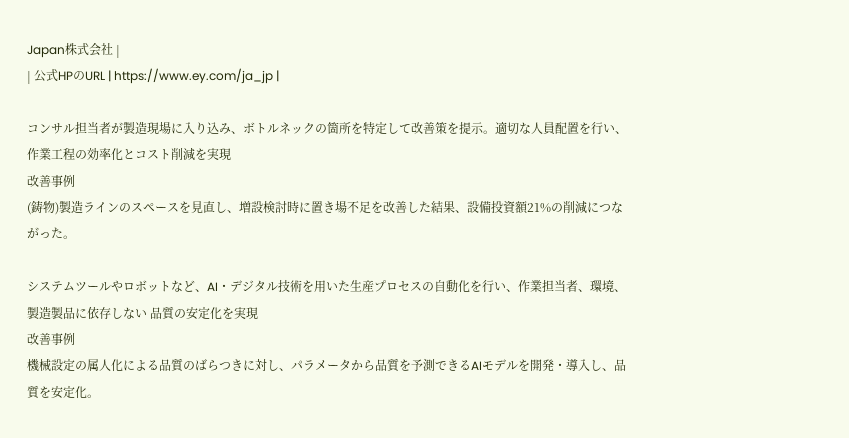Japan株式会社 |
| 公式HPのURL | https://www.ey.com/ja_jp |

コンサル担当者が製造現場に入り込み、ボトルネックの箇所を特定して改善策を提示。適切な人員配置を行い、作業工程の効率化とコスト削減を実現
改善事例
(鋳物)製造ラインのスペースを見直し、増設検討時に置き場不足を改善した結果、設備投資額21%の削減につながった。

システムツールやロボットなど、AI・デジタル技術を用いた生産プロセスの自動化を行い、作業担当者、環境、製造製品に依存しない 品質の安定化を実現
改善事例
機械設定の属人化による品質のばらつきに対し、パラメータから品質を予測できるAIモデルを開発・導入し、品質を安定化。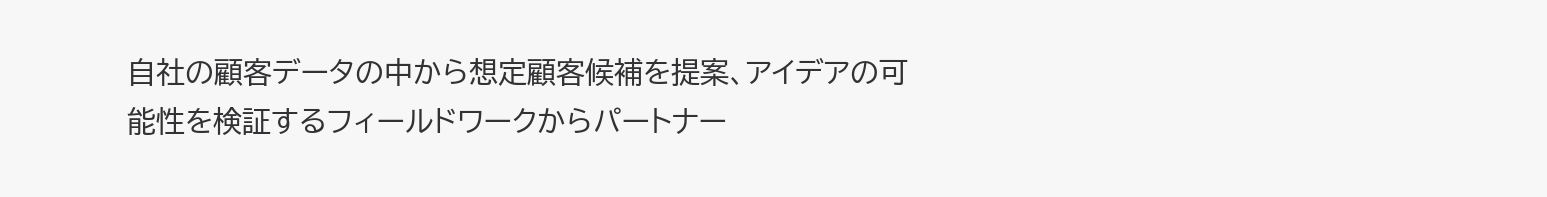自社の顧客データの中から想定顧客候補を提案、アイデアの可能性を検証するフィールドワークからパートナー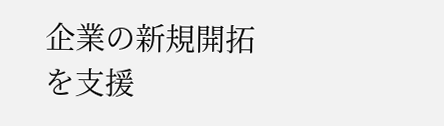企業の新規開拓を支援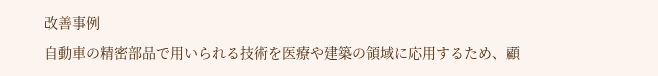改善事例
自動車の精密部品で用いられる技術を医療や建築の領域に応用するため、顧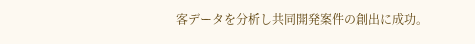客データを分析し共同開発案件の創出に成功。